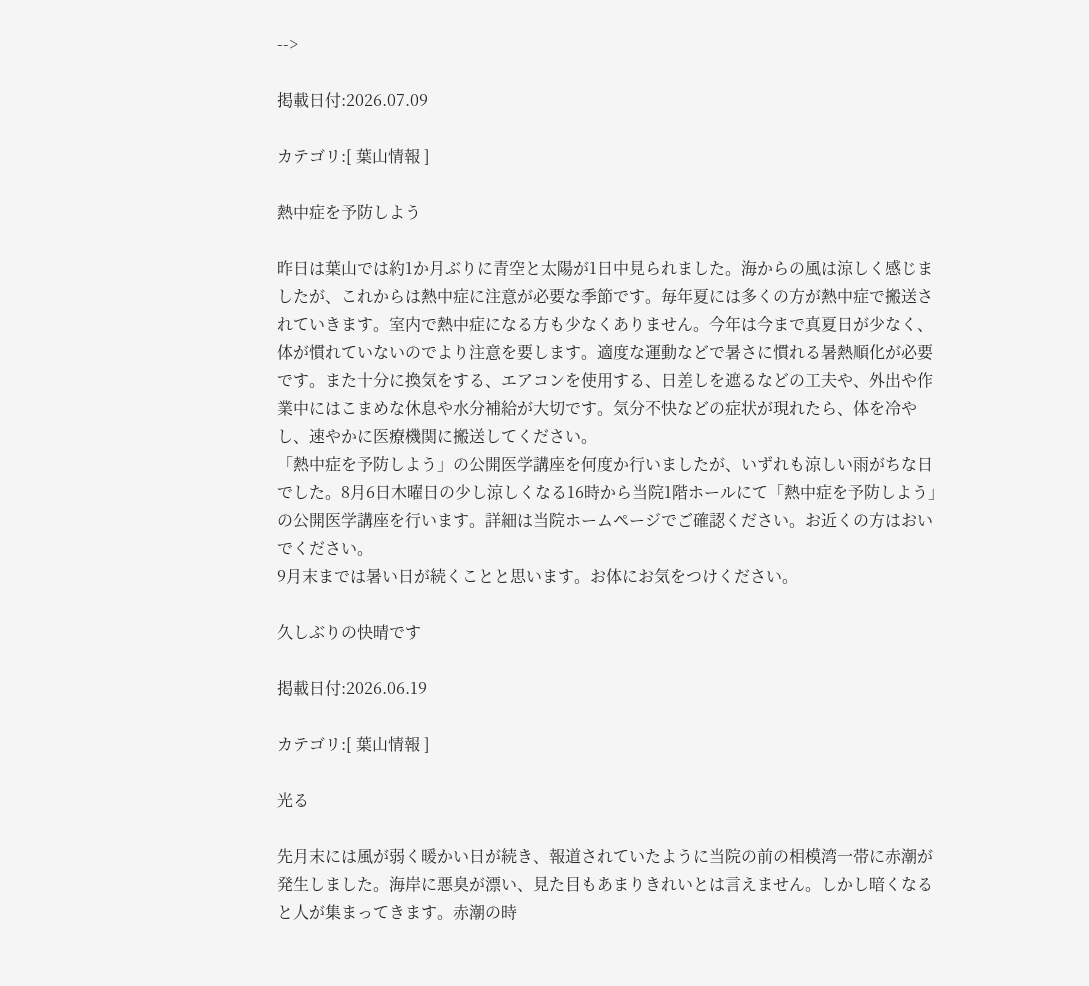-->

掲載日付:2026.07.09

カテゴリ:[ 葉山情報 ]

熱中症を予防しよう

昨日は葉山では約1か月ぶりに青空と太陽が1日中見られました。海からの風は涼しく感じましたが、これからは熱中症に注意が必要な季節です。毎年夏には多くの方が熱中症で搬送されていきます。室内で熱中症になる方も少なくありません。今年は今まで真夏日が少なく、体が慣れていないのでより注意を要します。適度な運動などで暑さに慣れる暑熱順化が必要です。また十分に換気をする、エアコンを使用する、日差しを遮るなどの工夫や、外出や作業中にはこまめな休息や水分補給が大切です。気分不快などの症状が現れたら、体を冷やし、速やかに医療機関に搬送してください。
「熱中症を予防しよう」の公開医学講座を何度か行いましたが、いずれも涼しい雨がちな日でした。8月6日木曜日の少し涼しくなる16時から当院1階ホールにて「熱中症を予防しよう」の公開医学講座を行います。詳細は当院ホームページでご確認ください。お近くの方はおいでください。
9月末までは暑い日が続くことと思います。お体にお気をつけください。

久しぶりの快晴です

掲載日付:2026.06.19

カテゴリ:[ 葉山情報 ]

光る

先月末には風が弱く暖かい日が続き、報道されていたように当院の前の相模湾一帯に赤潮が発生しました。海岸に悪臭が漂い、見た目もあまりきれいとは言えません。しかし暗くなると人が集まってきます。赤潮の時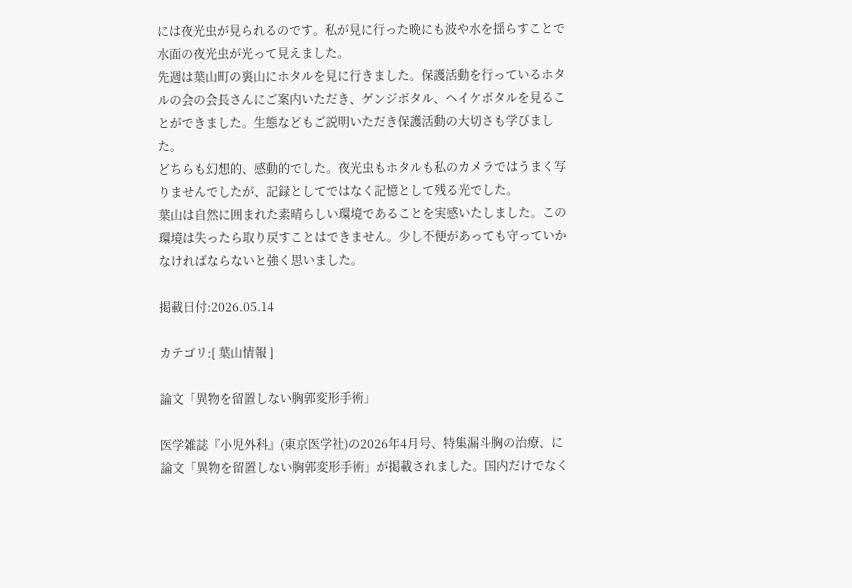には夜光虫が見られるのです。私が見に行った晩にも波や水を揺らすことで水面の夜光虫が光って見えました。
先週は葉山町の裏山にホタルを見に行きました。保護活動を行っているホタルの会の会長さんにご案内いただき、ゲンジボタル、ヘイケボタルを見ることができました。生態などもご説明いただき保護活動の大切さも学びました。
どちらも幻想的、感動的でした。夜光虫もホタルも私のカメラではうまく写りませんでしたが、記録としてではなく記憶として残る光でした。
葉山は自然に囲まれた素晴らしい環境であることを実感いたしました。この環境は失ったら取り戻すことはできません。少し不便があっても守っていかなければならないと強く思いました。

掲載日付:2026.05.14

カテゴリ:[ 葉山情報 ]

論文「異物を留置しない胸郭変形手術」

医学雑誌『小児外科』(東京医学社)の2026年4月号、特集漏斗胸の治療、に論文「異物を留置しない胸郭変形手術」が掲載されました。国内だけでなく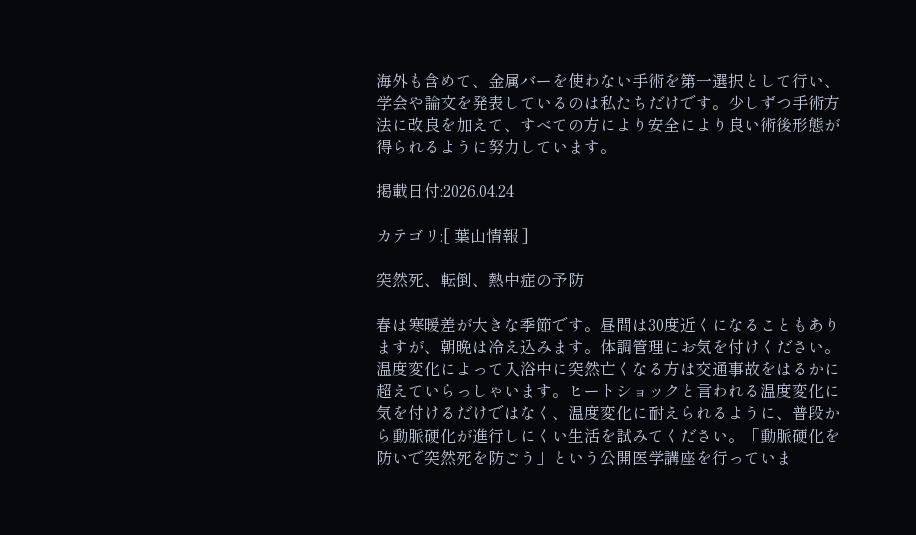海外も含めて、金属バーを使わない手術を第一選択として行い、学会や論文を発表しているのは私たちだけです。少しずつ手術方法に改良を加えて、すべての方により安全により良い術後形態が得られるように努力しています。

掲載日付:2026.04.24

カテゴリ:[ 葉山情報 ]

突然死、転倒、熱中症の予防

春は寒暖差が大きな季節です。昼間は30度近くになることもありますが、朝晩は冷え込みます。体調管理にお気を付けください。
温度変化によって入浴中に突然亡くなる方は交通事故をはるかに超えていらっしゃいます。ヒートショックと言われる温度変化に気を付けるだけではなく、温度変化に耐えられるように、普段から動脈硬化が進行しにくい生活を試みてください。「動脈硬化を防いで突然死を防ごう」という公開医学講座を行っていま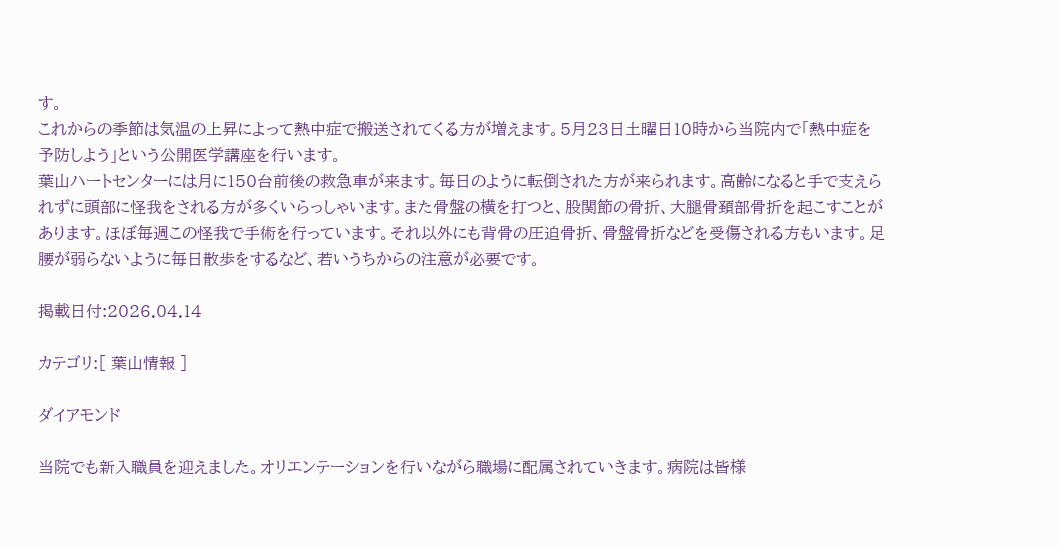す。
これからの季節は気温の上昇によって熱中症で搬送されてくる方が増えます。5月23日土曜日10時から当院内で「熱中症を予防しよう」という公開医学講座を行います。
葉山ハートセンターには月に150台前後の救急車が来ます。毎日のように転倒された方が来られます。高齢になると手で支えられずに頭部に怪我をされる方が多くいらっしゃいます。また骨盤の横を打つと、股関節の骨折、大腿骨頚部骨折を起こすことがあります。ほぼ毎週この怪我で手術を行っています。それ以外にも背骨の圧迫骨折、骨盤骨折などを受傷される方もいます。足腰が弱らないように毎日散歩をするなど、若いうちからの注意が必要です。

掲載日付:2026.04.14

カテゴリ:[ 葉山情報 ]

ダイアモンド

当院でも新入職員を迎えました。オリエンテーションを行いながら職場に配属されていきます。病院は皆様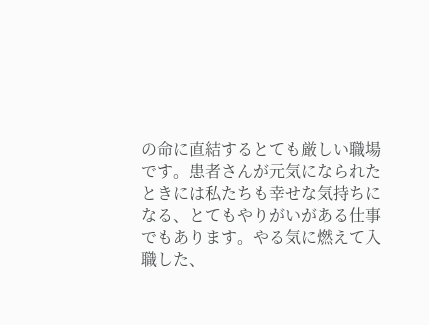の命に直結するとても厳しい職場です。患者さんが元気になられたときには私たちも幸せな気持ちになる、とてもやりがいがある仕事でもあります。やる気に燃えて入職した、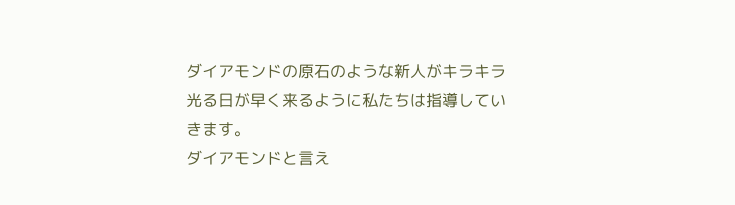ダイアモンドの原石のような新人がキラキラ光る日が早く来るように私たちは指導していきます。
ダイアモンドと言え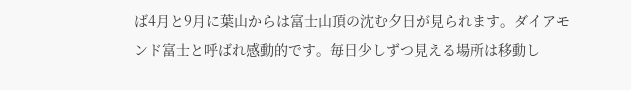ば4月と9月に葉山からは富士山頂の沈む夕日が見られます。ダイアモンド富士と呼ばれ感動的です。毎日少しずつ見える場所は移動し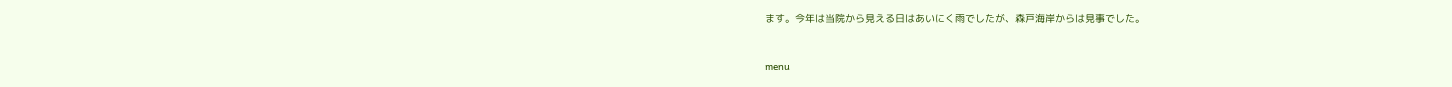ます。今年は当院から見える日はあいにく雨でしたが、森戸海岸からは見事でした。


menu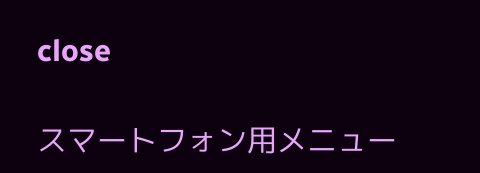close

スマートフォン用メニュー